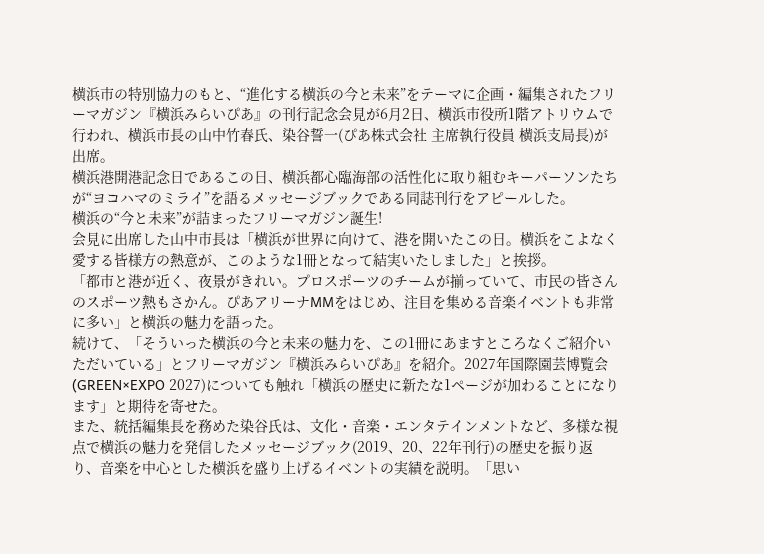横浜市の特別協力のもと、“進化する横浜の今と未来”をテーマに企画・編集されたフリーマガジン『横浜みらいぴあ』の刊行記念会見が6月2日、横浜市役所1階アトリウムで行われ、横浜市長の山中竹春氏、染谷誓一(ぴあ株式会社 主席執行役員 横浜支局長)が出席。
横浜港開港記念日であるこの日、横浜都心臨海部の活性化に取り組むキーパーソンたちが“ヨコハマのミライ”を語るメッセージブックである同誌刊行をアピールした。
横浜の“今と未来”が詰まったフリーマガジン誕生!
会見に出席した山中市長は「横浜が世界に向けて、港を開いたこの日。横浜をこよなく愛する皆様方の熱意が、このような1冊となって結実いたしました」と挨拶。
「都市と港が近く、夜景がきれい。プロスポーツのチームが揃っていて、市民の皆さんのスポーツ熱もさかん。ぴあアリーナMMをはじめ、注目を集める音楽イベントも非常に多い」と横浜の魅力を語った。
続けて、「そういった横浜の今と未来の魅力を、この1冊にあますところなくご紹介いただいている」とフリーマガジン『横浜みらいぴあ』を紹介。2027年国際園芸博覧会(GREEN×EXPO 2027)についても触れ「横浜の歴史に新たな1ページが加わることになります」と期待を寄せた。
また、統括編集長を務めた染谷氏は、文化・音楽・エンタテインメントなど、多様な視点で横浜の魅力を発信したメッセージブック(2019、20、22年刊行)の歴史を振り返り、音楽を中心とした横浜を盛り上げるイベントの実績を説明。「思い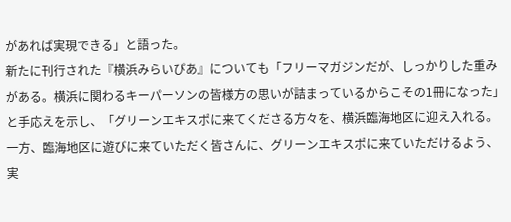があれば実現できる」と語った。
新たに刊行された『横浜みらいぴあ』についても「フリーマガジンだが、しっかりした重みがある。横浜に関わるキーパーソンの皆様方の思いが詰まっているからこその1冊になった」と手応えを示し、「グリーンエキスポに来てくださる方々を、横浜臨海地区に迎え入れる。一方、臨海地区に遊びに来ていただく皆さんに、グリーンエキスポに来ていただけるよう、実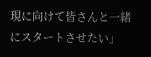現に向けて皆さんと一緒にスタートさせたい」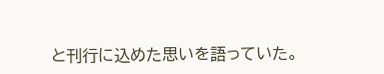と刊行に込めた思いを語っていた。